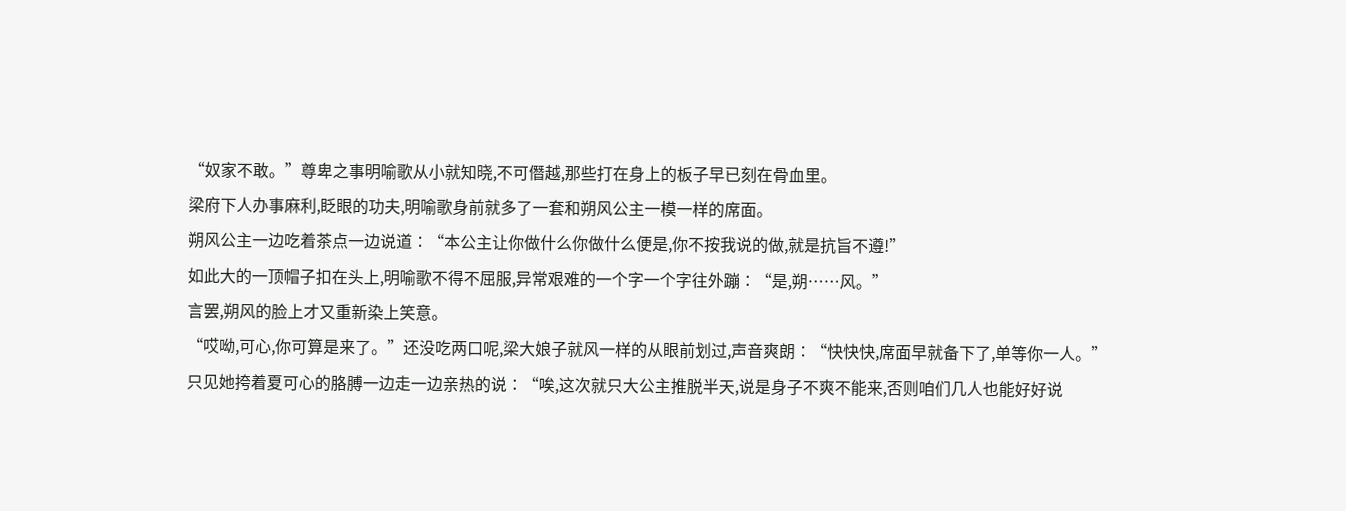“奴家不敢。”尊卑之事明喻歌从小就知晓,不可僭越,那些打在身上的板子早已刻在骨血里。
梁府下人办事麻利,眨眼的功夫,明喻歌身前就多了一套和朔风公主一模一样的席面。
朔风公主一边吃着茶点一边说道∶“本公主让你做什么你做什么便是,你不按我说的做,就是抗旨不遵!”
如此大的一顶帽子扣在头上,明喻歌不得不屈服,异常艰难的一个字一个字往外蹦∶“是,朔……风。”
言罢,朔风的脸上才又重新染上笑意。
“哎呦,可心,你可算是来了。”还没吃两口呢,梁大娘子就风一样的从眼前划过,声音爽朗∶“快快快,席面早就备下了,单等你一人。”
只见她挎着夏可心的胳膊一边走一边亲热的说∶“唉,这次就只大公主推脱半天,说是身子不爽不能来,否则咱们几人也能好好说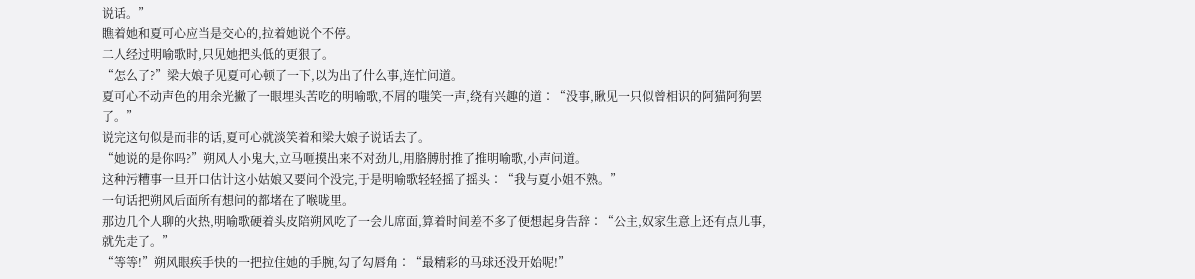说话。”
瞧着她和夏可心应当是交心的,拉着她说个不停。
二人经过明喻歌时,只见她把头低的更狠了。
“怎么了?”梁大娘子见夏可心顿了一下,以为出了什么事,连忙问道。
夏可心不动声色的用余光撇了一眼埋头苦吃的明喻歌,不屑的嗤笑一声,绕有兴趣的道∶“没事,瞅见一只似曾相识的阿猫阿狗罢了。”
说完这句似是而非的话,夏可心就淡笑着和梁大娘子说话去了。
“她说的是你吗?”朔风人小鬼大,立马咂摸出来不对劲儿,用胳膊肘推了推明喻歌,小声问道。
这种污糟事一旦开口估计这小姑娘又要问个没完,于是明喻歌轻轻摇了摇头∶“我与夏小姐不熟。”
一句话把朔风后面所有想问的都堵在了喉咙里。
那边几个人聊的火热,明喻歌硬着头皮陪朔风吃了一会儿席面,算着时间差不多了便想起身告辞∶“公主,奴家生意上还有点儿事,就先走了。”
“等等!”朔风眼疾手快的一把拉住她的手腕,勾了勾唇角∶“最精彩的马球还没开始呢!”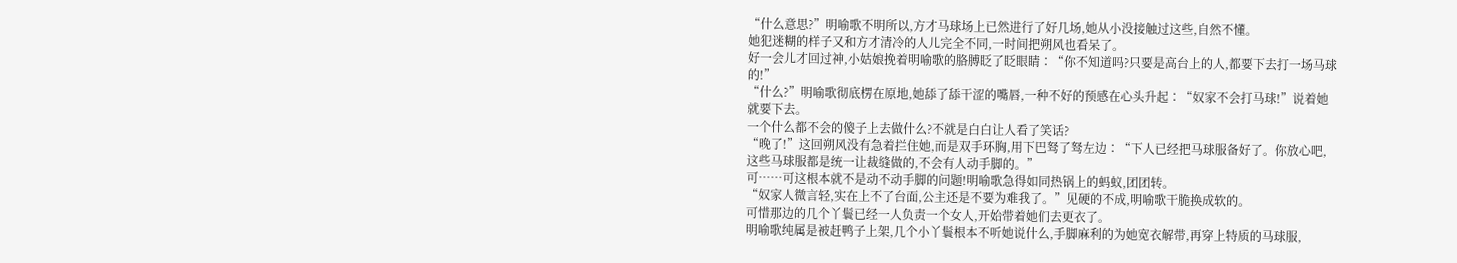“什么意思?”明喻歌不明所以,方才马球场上已然进行了好几场,她从小没接触过这些,自然不懂。
她犯迷糊的样子又和方才清冷的人儿完全不同,一时间把朔风也看呆了。
好一会儿才回过神,小姑娘挽着明喻歌的胳膊眨了眨眼睛∶“你不知道吗?只要是高台上的人,都要下去打一场马球的!”
“什么?”明喻歌彻底楞在原地,她舔了舔干涩的嘴唇,一种不好的预感在心头升起∶“奴家不会打马球!”说着她就要下去。
一个什么都不会的傻子上去做什么?不就是白白让人看了笑话?
“晚了!”这回朔风没有急着拦住她,而是双手环胸,用下巴驽了驽左边∶“下人已经把马球服备好了。你放心吧,这些马球服都是统一让裁缝做的,不会有人动手脚的。”
可……可这根本就不是动不动手脚的问题!明喻歌急得如同热锅上的蚂蚁,团团转。
“奴家人微言轻,实在上不了台面,公主还是不要为难我了。”见硬的不成,明喻歌干脆换成软的。
可惜那边的几个丫鬟已经一人负责一个女人,开始带着她们去更衣了。
明喻歌纯属是被赶鸭子上架,几个小丫鬟根本不听她说什么,手脚麻利的为她宽衣解带,再穿上特质的马球服,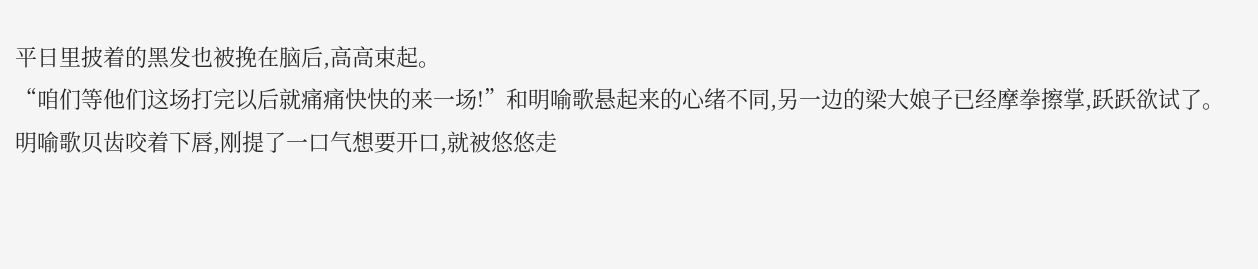平日里披着的黑发也被挽在脑后,高高束起。
“咱们等他们这场打完以后就痛痛快快的来一场!”和明喻歌悬起来的心绪不同,另一边的梁大娘子已经摩拳擦掌,跃跃欲试了。
明喻歌贝齿咬着下唇,刚提了一口气想要开口,就被悠悠走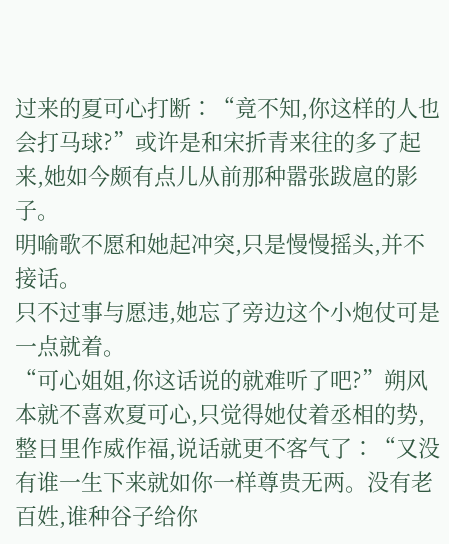过来的夏可心打断∶“竟不知,你这样的人也会打马球?”或许是和宋折青来往的多了起来,她如今颇有点儿从前那种嚣张跋扈的影子。
明喻歌不愿和她起冲突,只是慢慢摇头,并不接话。
只不过事与愿违,她忘了旁边这个小炮仗可是一点就着。
“可心姐姐,你这话说的就难听了吧?”朔风本就不喜欢夏可心,只觉得她仗着丞相的势,整日里作威作福,说话就更不客气了∶“又没有谁一生下来就如你一样尊贵无两。没有老百姓,谁种谷子给你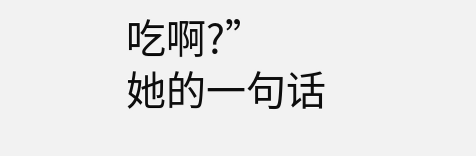吃啊?”
她的一句话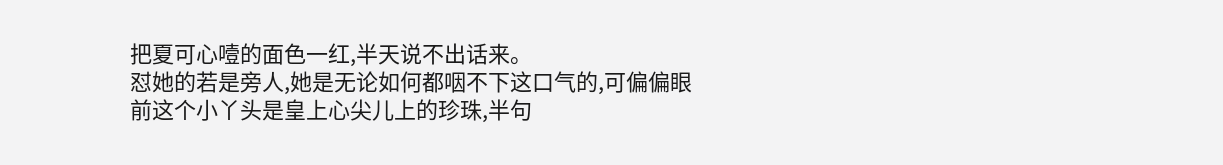把夏可心噎的面色一红,半天说不出话来。
怼她的若是旁人,她是无论如何都咽不下这口气的,可偏偏眼前这个小丫头是皇上心尖儿上的珍珠,半句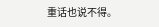重话也说不得。